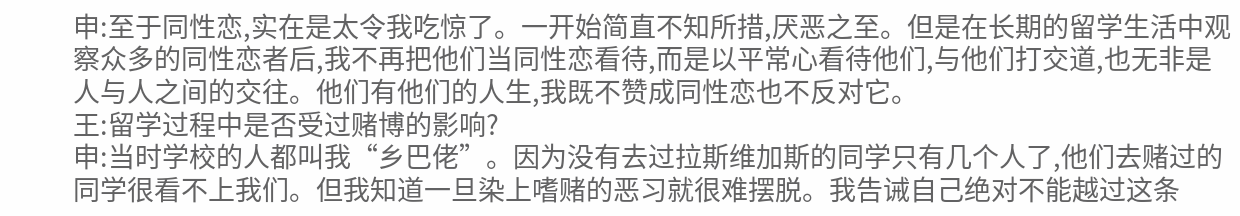申:至于同性恋,实在是太令我吃惊了。一开始简直不知所措,厌恶之至。但是在长期的留学生活中观察众多的同性恋者后,我不再把他们当同性恋看待,而是以平常心看待他们,与他们打交道,也无非是人与人之间的交往。他们有他们的人生,我既不赞成同性恋也不反对它。
王:留学过程中是否受过赌博的影响?
申:当时学校的人都叫我“乡巴佬”。因为没有去过拉斯维加斯的同学只有几个人了,他们去赌过的同学很看不上我们。但我知道一旦染上嗜赌的恶习就很难摆脱。我告诫自己绝对不能越过这条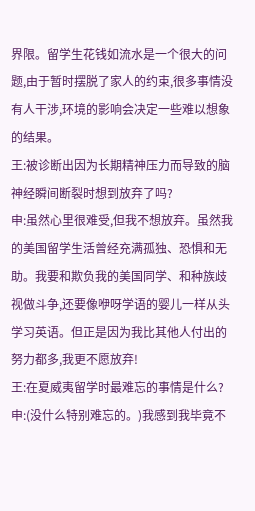界限。留学生花钱如流水是一个很大的问题,由于暂时摆脱了家人的约束,很多事情没有人干涉,环境的影响会决定一些难以想象的结果。
王:被诊断出因为长期精神压力而导致的脑神经瞬间断裂时想到放弃了吗?
申:虽然心里很难受,但我不想放弃。虽然我的美国留学生活曾经充满孤独、恐惧和无助。我要和欺负我的美国同学、和种族歧视做斗争,还要像咿呀学语的婴儿一样从头学习英语。但正是因为我比其他人付出的努力都多,我更不愿放弃!
王:在夏威夷留学时最难忘的事情是什么?
申:(没什么特别难忘的。)我感到我毕竟不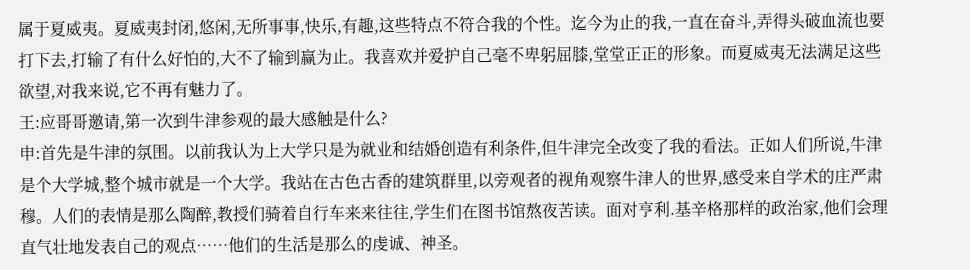属于夏威夷。夏威夷封闭,悠闲,无所事事,快乐,有趣,这些特点不符合我的个性。迄今为止的我,一直在奋斗,弄得头破血流也要打下去,打输了有什么好怕的,大不了输到赢为止。我喜欢并爱护自己毫不卑躬屈膝,堂堂正正的形象。而夏威夷无法满足这些欲望,对我来说,它不再有魅力了。
王:应哥哥邀请,第一次到牛津参观的最大感触是什么?
申:首先是牛津的氛围。以前我认为上大学只是为就业和结婚创造有利条件,但牛津完全改变了我的看法。正如人们所说,牛津是个大学城,整个城市就是一个大学。我站在古色古香的建筑群里,以旁观者的视角观察牛津人的世界,感受来自学术的庄严肃穆。人们的表情是那么陶醉,教授们骑着自行车来来往往,学生们在图书馆熬夜苦读。面对亨利.基辛格那样的政治家,他们会理直气壮地发表自己的观点……他们的生活是那么的虔诚、神圣。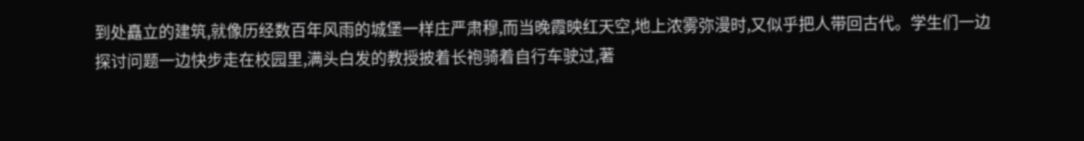到处矗立的建筑,就像历经数百年风雨的城堡一样庄严肃穆,而当晚霞映红天空,地上浓雾弥漫时,又似乎把人带回古代。学生们一边探讨问题一边快步走在校园里,满头白发的教授披着长袍骑着自行车驶过,著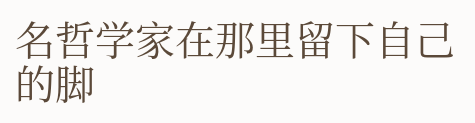名哲学家在那里留下自己的脚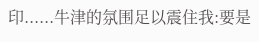印......牛津的氛围足以震住我:要是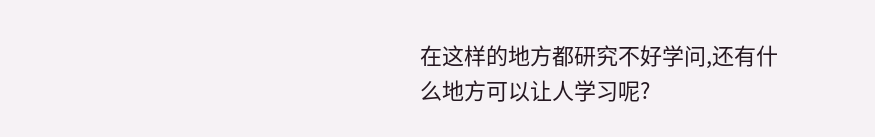在这样的地方都研究不好学问,还有什么地方可以让人学习呢?